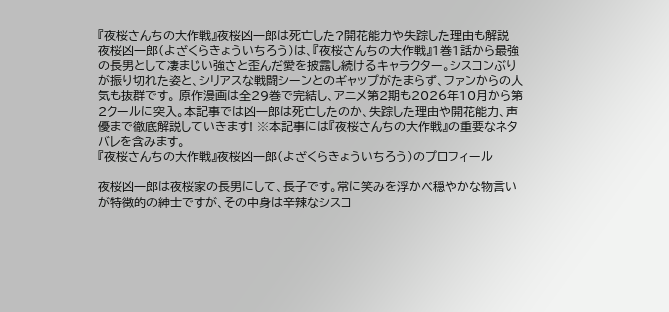『夜桜さんちの大作戦』夜桜凶一郎は死亡した?開花能力や失踪した理由も解説
夜桜凶一郎(よざくらきょういちろう)は、『夜桜さんちの大作戦』1巻1話から最強の長男として凄まじい強さと歪んだ愛を披露し続けるキャラクター。シスコンぶりが振り切れた姿と、シリアスな戦闘シーンとのギャップがたまらず、ファンからの人気も抜群です。 原作漫画は全29巻で完結し、アニメ第2期も2026年10月から第2クールに突入。本記事では凶一郎は死亡したのか、失踪した理由や開花能力、声優まで徹底解説していきます! ※本記事には『夜桜さんちの大作戦』の重要なネタバレを含みます。
『夜桜さんちの大作戦』夜桜凶一郎(よざくらきょういちろう)のプロフィール

夜桜凶一郎は夜桜家の長男にして、長子です。常に笑みを浮かべ穏やかな物言いが特徴的の紳士ですが、その中身は辛辣なシスコ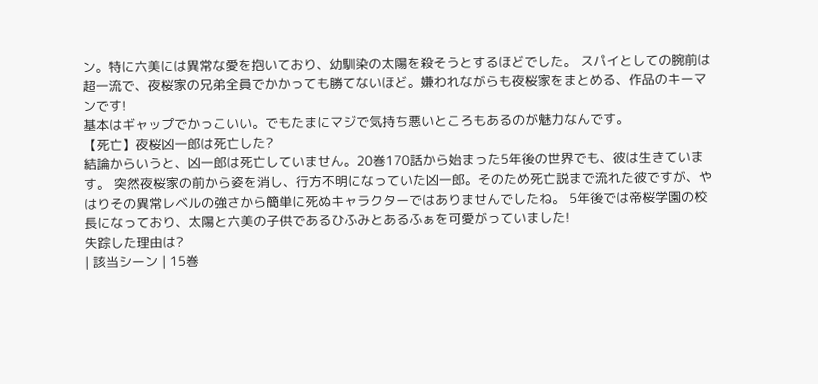ン。特に六美には異常な愛を抱いており、幼馴染の太陽を殺そうとするほどでした。 スパイとしての腕前は超一流で、夜桜家の兄弟全員でかかっても勝てないほど。嫌われながらも夜桜家をまとめる、作品のキーマンです!
基本はギャップでかっこいい。でもたまにマジで気持ち悪いところもあるのが魅力なんです。
【死亡】夜桜凶一郎は死亡した?
結論からいうと、凶一郎は死亡していません。20巻170話から始まった5年後の世界でも、彼は生きています。 突然夜桜家の前から姿を消し、行方不明になっていた凶一郎。そのため死亡説まで流れた彼ですが、やはりその異常レベルの強さから簡単に死ぬキャラクターではありませんでしたね。 5年後では帝桜学園の校長になっており、太陽と六美の子供であるひふみとあるふぁを可愛がっていました!
失踪した理由は?
| 該当シーン | 15巻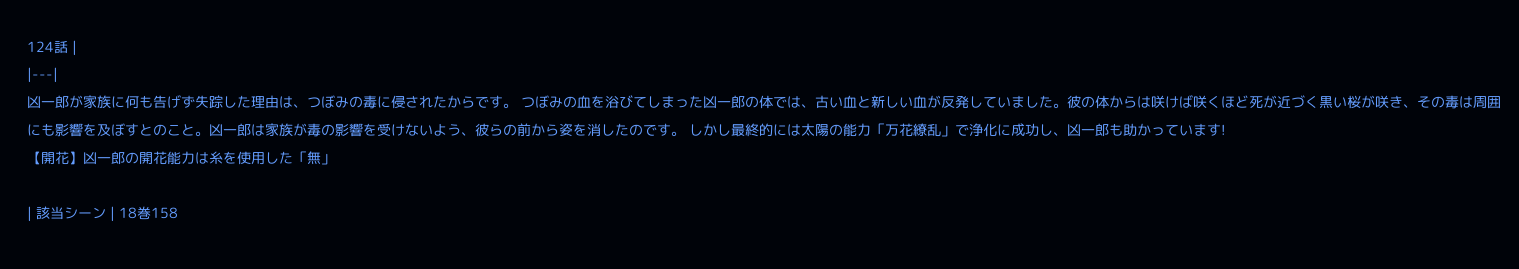124話 |
|---|
凶一郎が家族に何も告げず失踪した理由は、つぼみの毒に侵されたからです。 つぼみの血を浴びてしまった凶一郎の体では、古い血と新しい血が反発していました。彼の体からは咲けば咲くほど死が近づく黒い桜が咲き、その毒は周囲にも影響を及ぼすとのこと。凶一郎は家族が毒の影響を受けないよう、彼らの前から姿を消したのです。 しかし最終的には太陽の能力「万花繚乱」で浄化に成功し、凶一郎も助かっています!
【開花】凶一郎の開花能力は糸を使用した「無」

| 該当シーン | 18巻158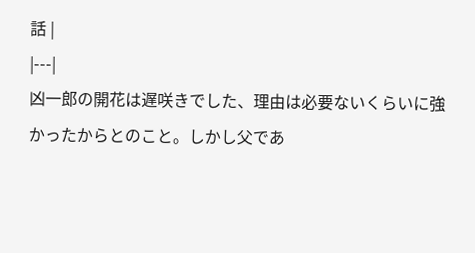話 |
|---|
凶一郎の開花は遅咲きでした、理由は必要ないくらいに強かったからとのこと。しかし父であ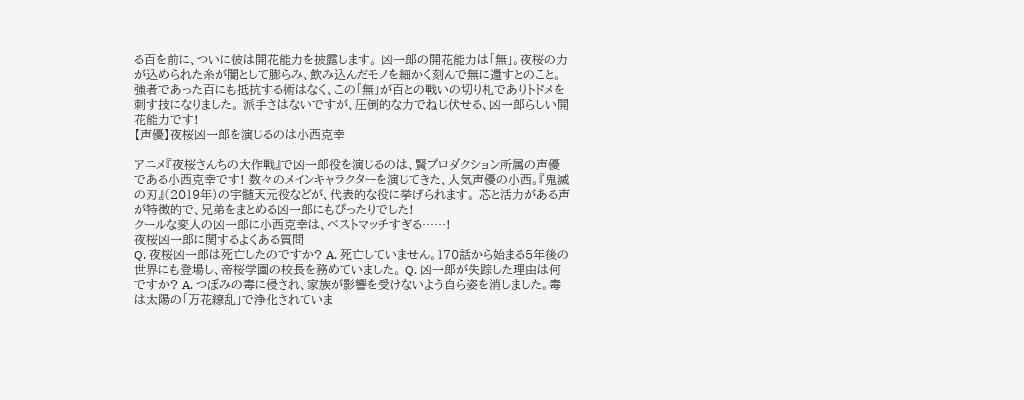る百を前に、ついに彼は開花能力を披露します。 凶一郎の開花能力は「無」。夜桜の力が込められた糸が闇として膨らみ、飲み込んだモノを細かく刻んで無に還すとのこと。強者であった百にも抵抗する術はなく、この「無」が百との戦いの切り札でありトドメを刺す技になりました。 派手さはないですが、圧倒的な力でねじ伏せる、凶一郎らしい開花能力です!
【声優】夜桜凶一郎を演じるのは小西克幸

アニメ『夜桜さんちの大作戦』で凶一郎役を演じるのは、賢プロダクション所属の声優である小西克幸です! 数々のメインキャラクターを演じてきた、人気声優の小西。『鬼滅の刃』(2019年)の宇髄天元役などが、代表的な役に挙げられます。 芯と活力がある声が特徴的で、兄弟をまとめる凶一郎にもぴったりでした!
クールな変人の凶一郎に小西克幸は、ベストマッチすぎる……!
夜桜凶一郎に関するよくある質問
Q. 夜桜凶一郎は死亡したのですか? A. 死亡していません。170話から始まる5年後の世界にも登場し、帝桜学園の校長を務めていました。 Q. 凶一郎が失踪した理由は何ですか? A. つぼみの毒に侵され、家族が影響を受けないよう自ら姿を消しました。毒は太陽の「万花繚乱」で浄化されていま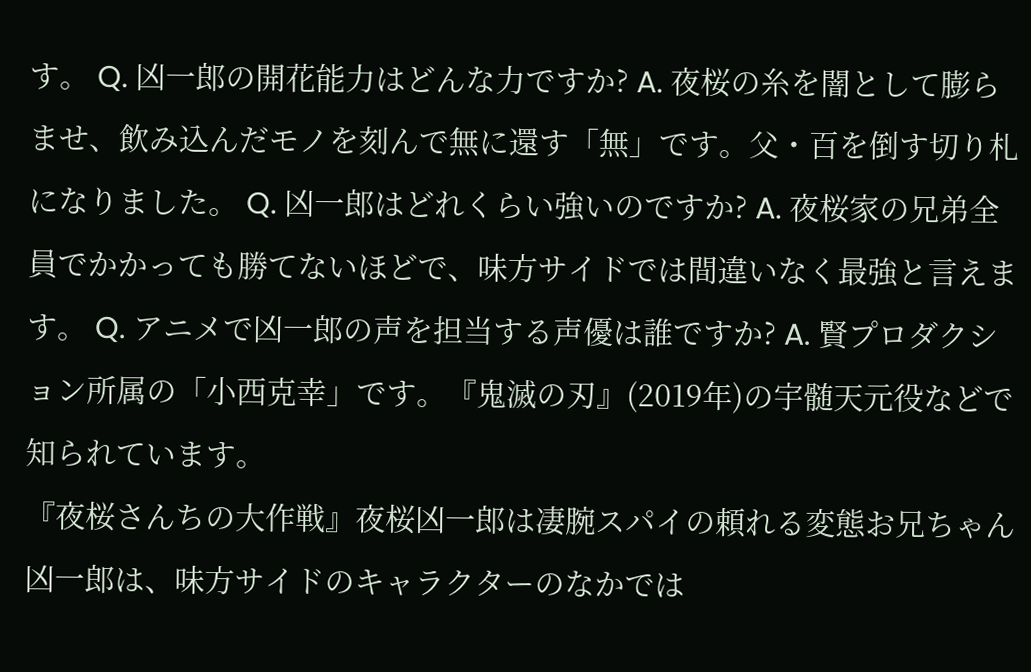す。 Q. 凶一郎の開花能力はどんな力ですか? A. 夜桜の糸を闇として膨らませ、飲み込んだモノを刻んで無に還す「無」です。父・百を倒す切り札になりました。 Q. 凶一郎はどれくらい強いのですか? A. 夜桜家の兄弟全員でかかっても勝てないほどで、味方サイドでは間違いなく最強と言えます。 Q. アニメで凶一郎の声を担当する声優は誰ですか? A. 賢プロダクション所属の「小西克幸」です。『鬼滅の刃』(2019年)の宇髄天元役などで知られています。
『夜桜さんちの大作戦』夜桜凶一郎は凄腕スパイの頼れる変態お兄ちゃん
凶一郎は、味方サイドのキャラクターのなかでは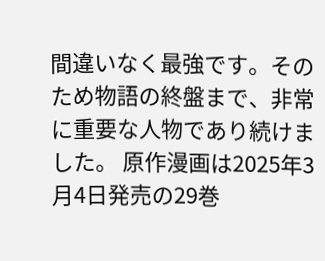間違いなく最強です。そのため物語の終盤まで、非常に重要な人物であり続けました。 原作漫画は2025年3月4日発売の29巻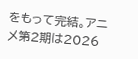をもって完結。アニメ第2期は2026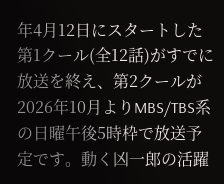年4月12日にスタートした第1クール(全12話)がすでに放送を終え、第2クールが2026年10月よりMBS/TBS系の日曜午後5時枠で放送予定です。動く凶一郎の活躍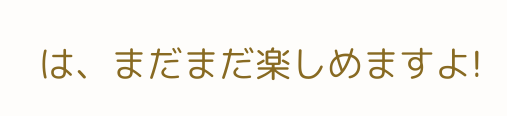は、まだまだ楽しめますよ!